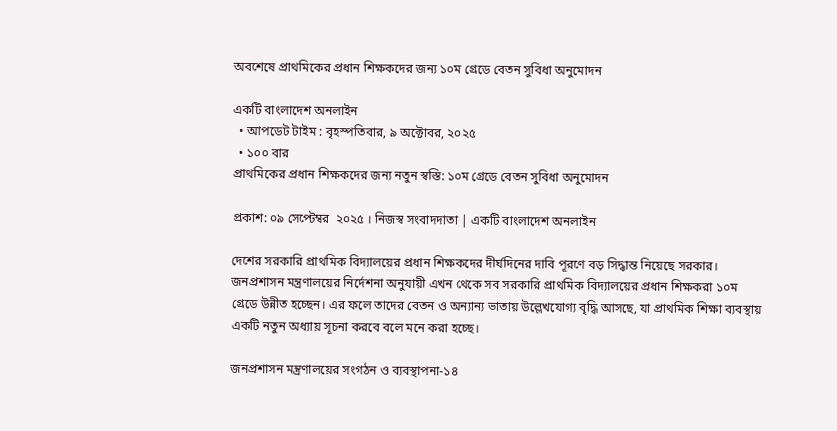অবশেষে প্রাথমিকের প্রধান শিক্ষকদের জন্য ১০ম গ্রেডে বেতন সুবিধা অনুমোদন

একটি বাংলাদেশ অনলাইন
  • আপডেট টাইম : বৃহস্পতিবার, ৯ অক্টোবর, ২০২৫
  • ১০০ বার
প্রাথমিকের প্রধান শিক্ষকদের জন্য নতুন স্বস্তি: ১০ম গ্রেডে বেতন সুবিধা অনুমোদন

প্রকাশ: ০৯ সেপ্টেম্বর  ২০২৫ । নিজস্ব সংবাদদাতা | একটি বাংলাদেশ অনলাইন

দেশের সরকারি প্রাথমিক বিদ্যালয়ের প্রধান শিক্ষকদের দীর্ঘদিনের দাবি পূরণে বড় সিদ্ধান্ত নিয়েছে সরকার। জনপ্রশাসন মন্ত্রণালয়ের নির্দেশনা অনুযায়ী এখন থেকে সব সরকারি প্রাথমিক বিদ্যালয়ের প্রধান শিক্ষকরা ১০ম গ্রেডে উন্নীত হচ্ছেন। এর ফলে তাদের বেতন ও অন্যান্য ভাতায় উল্লেখযোগ্য বৃদ্ধি আসছে, যা প্রাথমিক শিক্ষা ব্যবস্থায় একটি নতুন অধ্যায় সূচনা করবে বলে মনে করা হচ্ছে।

জনপ্রশাসন মন্ত্রণালয়ের সংগঠন ও ব্যবস্থাপনা-১৪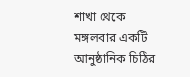শাখা থেকে মঙ্গলবার একটি আনুষ্ঠানিক চিঠির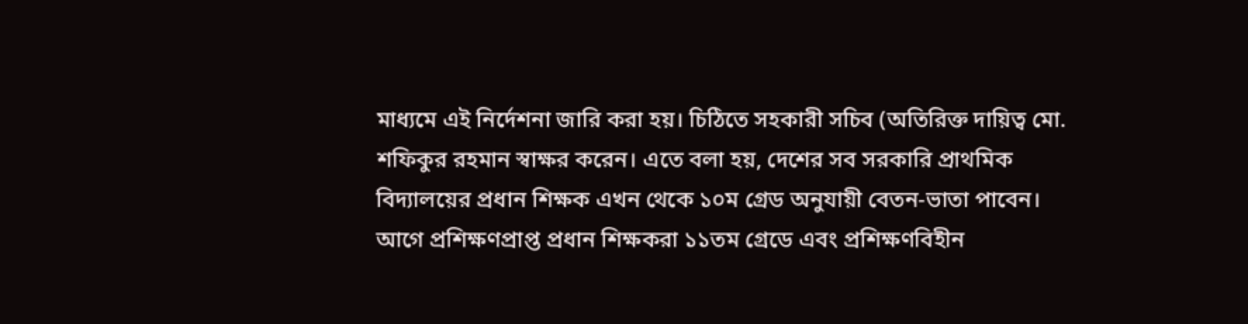মাধ্যমে এই নির্দেশনা জারি করা হয়। চিঠিতে সহকারী সচিব (অতিরিক্ত দায়িত্ব মো. শফিকুর রহমান স্বাক্ষর করেন। এতে বলা হয়, দেশের সব সরকারি প্রাথমিক বিদ্যালয়ের প্রধান শিক্ষক এখন থেকে ১০ম গ্রেড অনুযায়ী বেতন-ভাতা পাবেন। আগে প্রশিক্ষণপ্রাপ্ত প্রধান শিক্ষকরা ১১তম গ্রেডে এবং প্রশিক্ষণবিহীন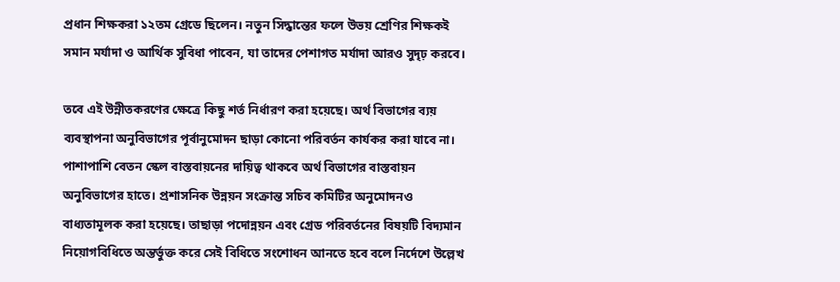প্রধান শিক্ষকরা ১২তম গ্রেডে ছিলেন। নতুন সিদ্ধান্তের ফলে উভয় শ্রেণির শিক্ষকই সমান মর্যাদা ও আর্থিক সুবিধা পাবেন, যা তাদের পেশাগত মর্যাদা আরও সুদৃঢ় করবে।

তবে এই উন্নীতকরণের ক্ষেত্রে কিছু শর্ত নির্ধারণ করা হয়েছে। অর্থ বিভাগের ব্যয় ব্যবস্থাপনা অনুবিভাগের পূর্বানুমোদন ছাড়া কোনো পরিবর্তন কার্যকর করা যাবে না। পাশাপাশি বেতন স্কেল বাস্তবায়নের দায়িত্ব থাকবে অর্থ বিভাগের বাস্তবায়ন অনুবিভাগের হাতে। প্রশাসনিক উন্নয়ন সংক্রান্ত সচিব কমিটির অনুমোদনও বাধ্যতামূলক করা হয়েছে। তাছাড়া পদোন্নয়ন এবং গ্রেড পরিবর্তনের বিষয়টি বিদ্যমান নিয়োগবিধিতে অন্তর্ভুক্ত করে সেই বিধিতে সংশোধন আনতে হবে বলে নির্দেশে উল্লেখ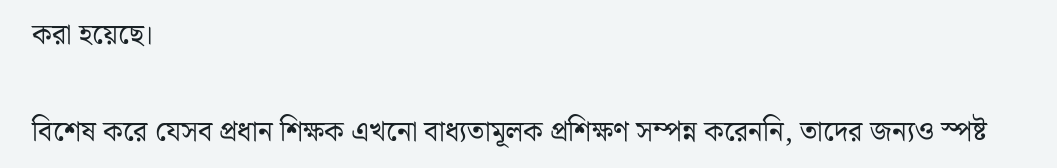করা হয়েছে।

বিশেষ করে যেসব প্রধান শিক্ষক এখনো বাধ্যতামূলক প্রশিক্ষণ সম্পন্ন করেননি, তাদের জন্যও স্পষ্ট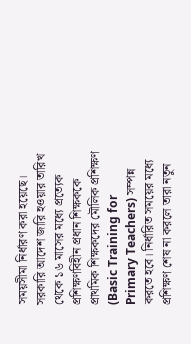সময়সীমা নির্ধারণ করা হয়েছে। সরকারি আদেশ জারি হওয়ার তারিখ থেকে ১৬ মাসের মধ্যে প্রত্যেক প্রশিক্ষণবিহীন প্রধান শিক্ষককে প্রাথমিক শিক্ষকদের মৌলিক প্রশিক্ষণ (Basic Training for Primary Teachers) সম্পন্ন করতে হবে। নির্ধারিত সময়ের মধ্যে প্রশিক্ষণ শেষ না করলে তারা নতুন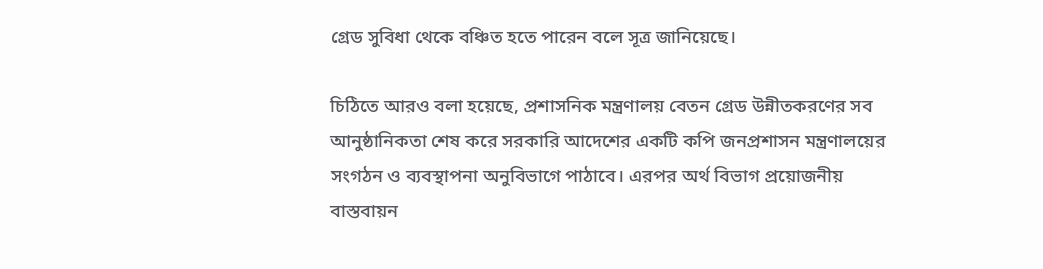গ্রেড সুবিধা থেকে বঞ্চিত হতে পারেন বলে সূত্র জানিয়েছে।

চিঠিতে আরও বলা হয়েছে, প্রশাসনিক মন্ত্রণালয় বেতন গ্রেড উন্নীতকরণের সব আনুষ্ঠানিকতা শেষ করে সরকারি আদেশের একটি কপি জনপ্রশাসন মন্ত্রণালয়ের সংগঠন ও ব্যবস্থাপনা অনুবিভাগে পাঠাবে। এরপর অর্থ বিভাগ প্রয়োজনীয় বাস্তবায়ন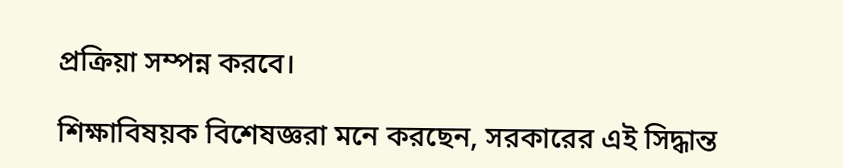প্রক্রিয়া সম্পন্ন করবে।

শিক্ষাবিষয়ক বিশেষজ্ঞরা মনে করছেন, সরকারের এই সিদ্ধান্ত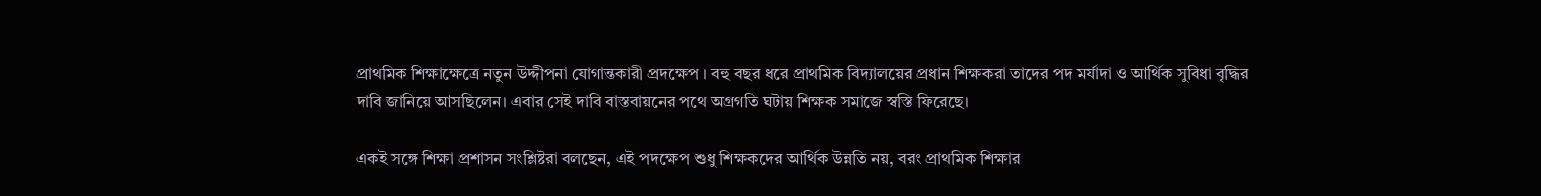প্রাথমিক শিক্ষাক্ষেত্রে নতুন উদ্দীপনা যোগান্তকারী প্রদক্ষেপ । বহু বছর ধরে প্রাথমিক বিদ্যালয়ের প্রধান শিক্ষকরা তাদের পদ মর্যাদা ও আর্থিক সুবিধা বৃদ্ধির দাবি জানিয়ে আসছিলেন। এবার সেই দাবি বাস্তবায়নের পথে অগ্রগতি ঘটায় শিক্ষক সমাজে স্বস্তি ফিরেছে।

একই সঙ্গে শিক্ষা প্রশাসন সংশ্লিষ্টরা বলছেন, এই পদক্ষেপ শুধু শিক্ষকদের আর্থিক উন্নতি নয়, বরং প্রাথমিক শিক্ষার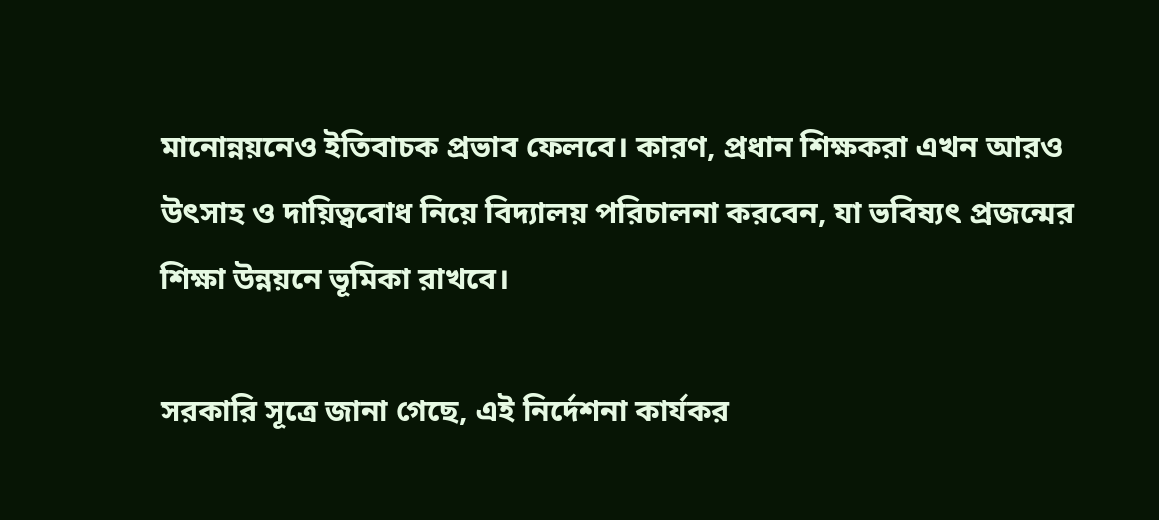মানোন্নয়নেও ইতিবাচক প্রভাব ফেলবে। কারণ, প্রধান শিক্ষকরা এখন আরও উৎসাহ ও দায়িত্ববোধ নিয়ে বিদ্যালয় পরিচালনা করবেন, যা ভবিষ্যৎ প্রজন্মের শিক্ষা উন্নয়নে ভূমিকা রাখবে।

সরকারি সূত্রে জানা গেছে, এই নির্দেশনা কার্যকর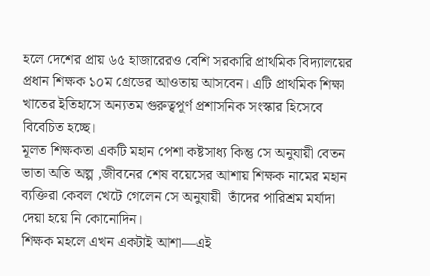হলে দেশের প্রায় ৬৫ হাজারেরও বেশি সরকারি প্রাথমিক বিদ্যালয়ের প্রধান শিক্ষক ১০ম গ্রেডের আওতায় আসবেন। এটি প্রাথমিক শিক্ষা খাতের ইতিহাসে অন্যতম গুরুত্বপূর্ণ প্রশাসনিক সংস্কার হিসেবে বিবেচিত হচ্ছে।
মূলত শিক্ষকতা একটি মহান পেশা কষ্টসাধ্য কিন্তু সে অনুযায়ী বেতন ভাতা অতি অল্প ,জীবনের শেষ বয়েসের আশায় শিক্ষক নামের মহান ব্যক্তিরা কেবল খেটে গেলেন সে অনুযায়ী  তাঁদের পারিশ্রম মর্যাদা দেয়া হয়ে নি কোনোদিন।
শিক্ষক মহলে এখন একটাই আশা—এই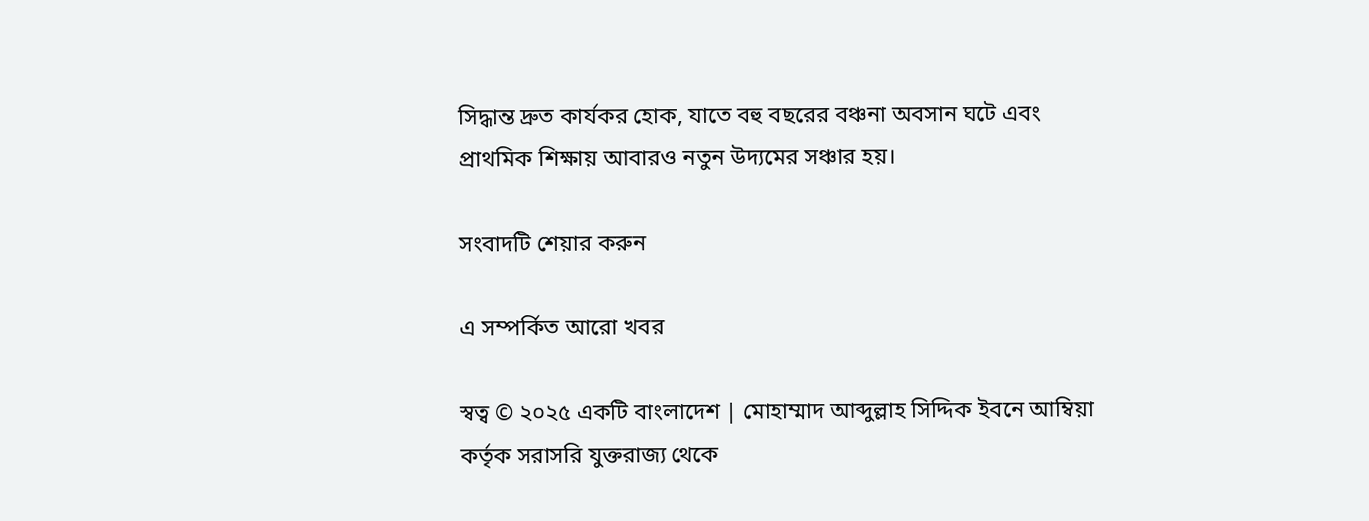সিদ্ধান্ত দ্রুত কার্যকর হোক, যাতে বহু বছরের বঞ্চনা অবসান ঘটে এবং প্রাথমিক শিক্ষায় আবারও নতুন উদ্যমের সঞ্চার হয়।

সংবাদটি শেয়ার করুন

এ সম্পর্কিত আরো খবর

স্বত্ব © ২০২৫ একটি বাংলাদেশ | মোহাম্মাদ আব্দুল্লাহ সিদ্দিক ইবনে আম্বিয়া কর্তৃক সরাসরি যুক্তরাজ্য থেকে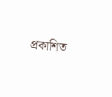প্রকাশিত